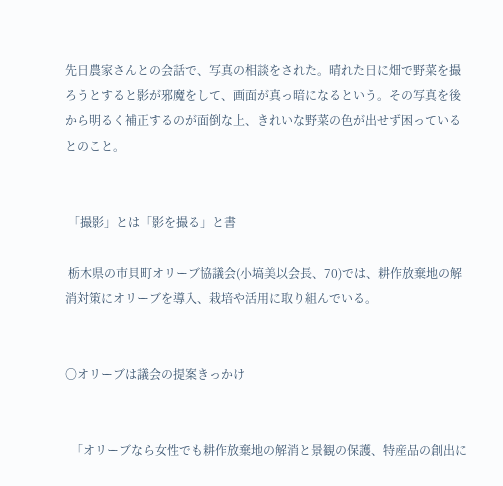先日農家さんとの会話で、写真の相談をされた。晴れた日に畑で野菜を撮ろうとすると影が邪魔をして、画面が真っ暗になるという。その写真を後から明るく補正するのが面倒な上、きれいな野菜の色が出せず困っているとのこと。


 「撮影」とは「影を撮る」と書

 栃木県の市貝町オリーブ協議会(小塙美以会長、70)では、耕作放棄地の解消対策にオリーブを導入、栽培や活用に取り組んでいる。


〇オリーブは議会の提案きっかけ


  「オリーブなら女性でも耕作放棄地の解消と景観の保護、特産品の創出に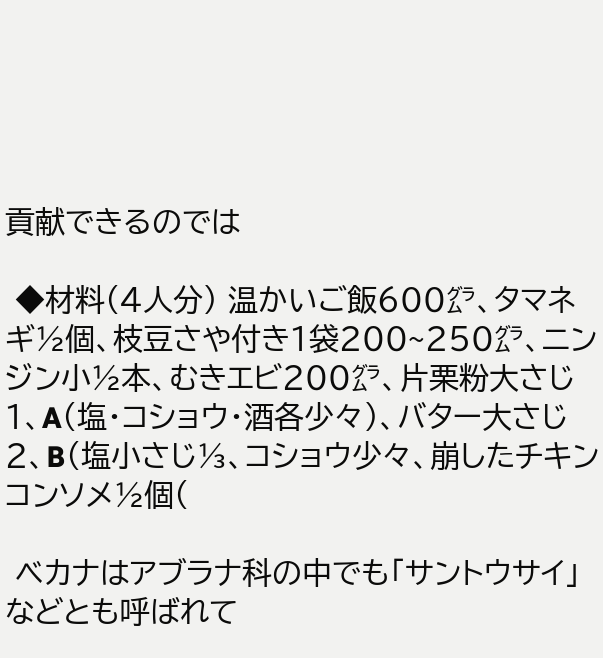貢献できるのでは

 ◆材料(4人分) 温かいご飯600㌘、タマネギ½個、枝豆さや付き1袋200~250㌘、ニンジン小½本、むきエビ200㌘、片栗粉大さじ1、A(塩・コショウ・酒各少々)、バター大さじ2、B(塩小さじ⅓、コショウ少々、崩したチキンコンソメ½個(

 ベカナはアブラナ科の中でも「サントウサイ」などとも呼ばれて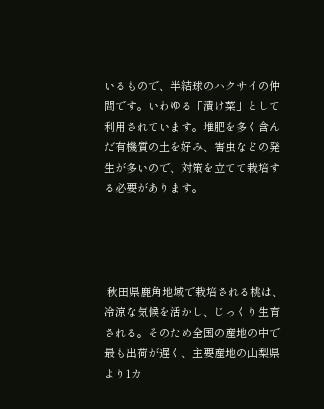いるもので、半結球のハクサイの仲間です。いわゆる「漬け菜」として利用されています。堆肥を多く含んだ有機質の土を好み、害虫などの発生が多いので、対策を立てて栽培する必要があります。




 秋田県鹿角地域で栽培される桃は、冷涼な気候を活かし、じっくり生育される。そのため全国の産地の中で最も出荷が遅く、主要産地の山梨県より1カ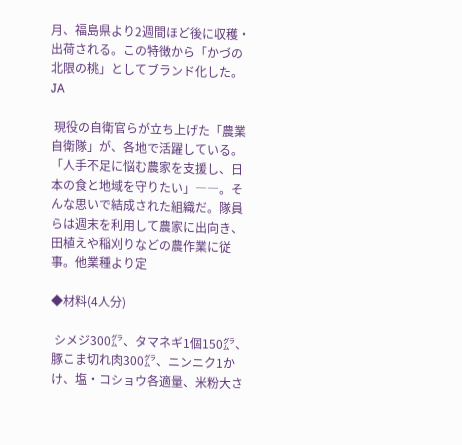月、福島県より2週間ほど後に収穫・出荷される。この特徴から「かづの北限の桃」としてブランド化した。JA

 現役の自衛官らが立ち上げた「農業自衛隊」が、各地で活躍している。「人手不足に悩む農家を支援し、日本の食と地域を守りたい」――。そんな思いで結成された組織だ。隊員らは週末を利用して農家に出向き、田植えや稲刈りなどの農作業に従事。他業種より定

◆材料(4人分)

 シメジ300㌘、タマネギ1個150㌘、豚こま切れ肉300㌘、ニンニク1かけ、塩・コショウ各適量、米粉大さ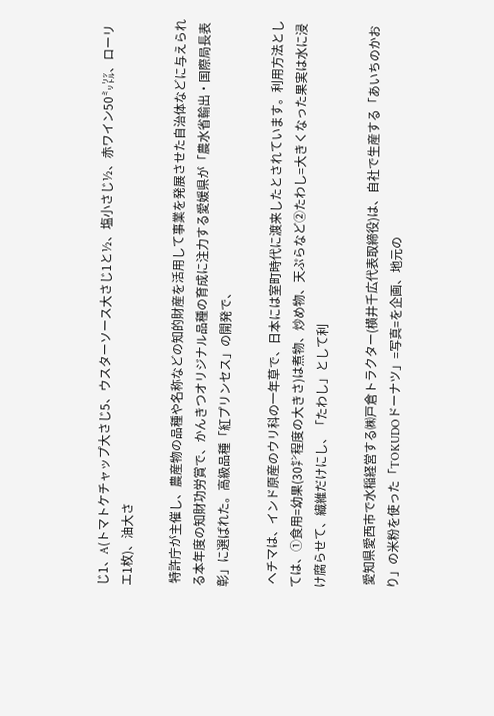じ1、A(トマトケチャップ大さじ5、ウスターソース大さじ1と½、塩小さじ½、赤ワイン50㍉㍑、ローリエ1枚)、油大さ

 特許庁が主催し、農産物の品種や名称などの知的財産を活用して事業を発展させた自治体などに与えられる本年度の知財功労賞で、かんきつオリジナル品種の育成に注力する愛媛県が「農水省輸出・国際局長表彰」に選ばれた。高級品種「紅プリンセス」の開発で、

 へチマは、インド原産のウリ科の一年草で、日本には室町時代に渡来したとされています。利用方法としては、①食用=幼果(30㌢程度の大きさ)は煮物、炒め物、天ぷらなど②たわし=大きくなった果実は水に浸け腐らせて、繊維だけにし、「たわし」として利

 愛知県愛西市で水稲経営する㈱戸倉トラクター(横井千広代表取締役)は、自社で生産する「あいちのかおり」の米粉を使った「TOKUDOドーナツ」=写真=を企画、地元の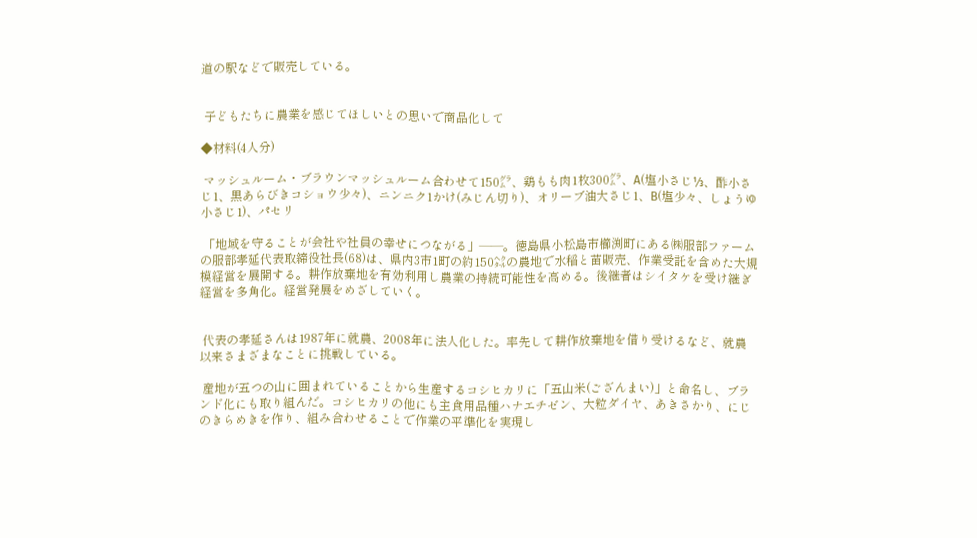道の駅などで販売している。


 子どもたちに農業を感じてほしいとの思いで商品化して

◆材料(4人分)

 マッシュルーム・ブラウンマッシュルーム合わせて150㌘、鶏もも肉1枚300㌘、A(塩小さじ⅓、酢小さじ1、黒あらびきコショウ少々)、ニンニク1かけ(みじん切り)、オリーブ油大さじ1、B(塩少々、しょうゆ小さじ1)、パセリ

 「地域を守ることが会社や社員の幸せにつながる」――。徳島県小松島市櫛渕町にある㈱服部ファームの服部孝延代表取締役社長(68)は、県内3市1町の約150㌶の農地で水稲と苗販売、作業受託を含めた大規模経営を展開する。耕作放棄地を有効利用し農業の持続可能性を高める。後継者はシイタケを受け継ぎ経営を多角化。経営発展をめざしていく。


 代表の孝延さんは1987年に就農、2008年に法人化した。率先して耕作放棄地を借り受けるなど、就農以来さまざまなことに挑戦している。

 産地が五つの山に囲まれていることから生産するコシヒカリに「五山米(ござんまい)」と命名し、ブランド化にも取り組んだ。コシヒカリの他にも主食用品種ハナエチゼン、大粒ダイヤ、あきさかり、にじのきらめきを作り、組み合わせることで作業の平準化を実現し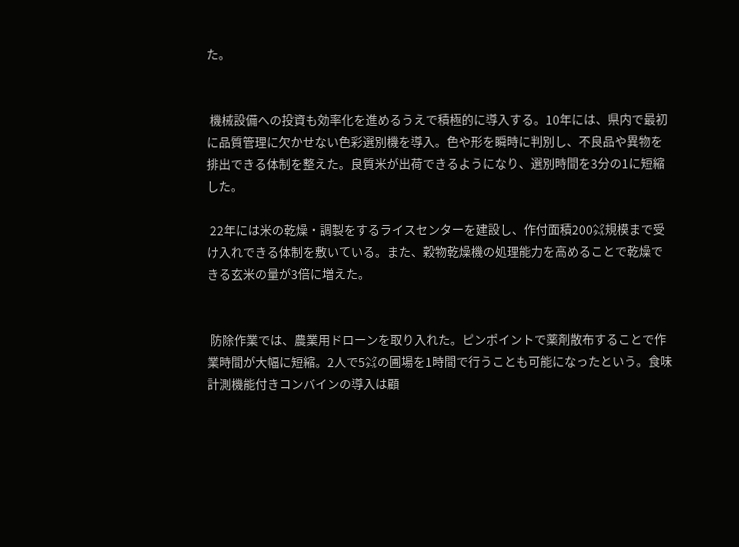た。


 機械設備への投資も効率化を進めるうえで積極的に導入する。10年には、県内で最初に品質管理に欠かせない色彩選別機を導入。色や形を瞬時に判別し、不良品や異物を排出できる体制を整えた。良質米が出荷できるようになり、選別時間を3分の1に短縮した。

 22年には米の乾燥・調製をするライスセンターを建設し、作付面積200㌶規模まで受け入れできる体制を敷いている。また、穀物乾燥機の処理能力を高めることで乾燥できる玄米の量が3倍に増えた。


 防除作業では、農業用ドローンを取り入れた。ピンポイントで薬剤散布することで作業時間が大幅に短縮。2人で5㌶の圃場を1時間で行うことも可能になったという。食味計測機能付きコンバインの導入は顧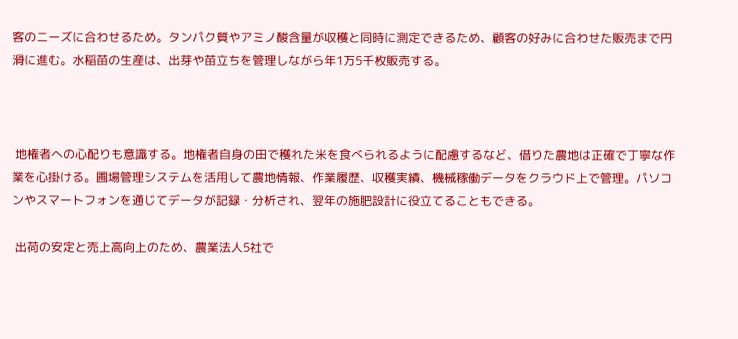客のニーズに合わせるため。タンパク質やアミノ酸含量が収穫と同時に測定できるため、顧客の好みに合わせた販売まで円滑に進む。水稲苗の生産は、出芽や苗立ちを管理しながら年1万5千枚販売する。



 地権者への心配りも意識する。地権者自身の田で穫れた米を食べられるように配慮するなど、借りた農地は正確で丁寧な作業を心掛ける。圃場管理システムを活用して農地情報、作業履歴、収穫実績、機械稼働データをクラウド上で管理。パソコンやスマートフォンを通じてデータが記録・分析され、翌年の施肥設計に役立てることもできる。

 出荷の安定と売上高向上のため、農業法人5社で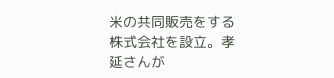米の共同販売をする株式会社を設立。孝延さんが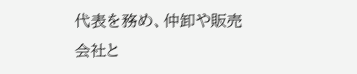代表を務め、仲卸や販売会社と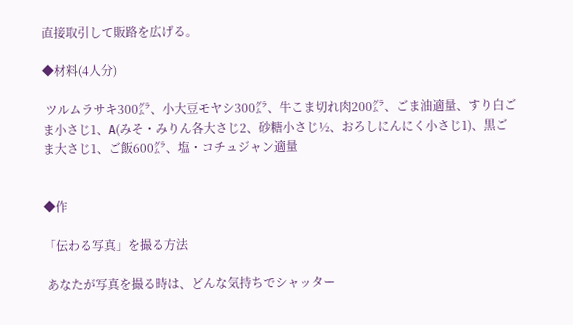直接取引して販路を広げる。

◆材料(4人分)

 ツルムラサキ300㌘、小大豆モヤシ300㌘、牛こま切れ肉200㌘、ごま油適量、すり白ごま小さじ1、A(みそ・みりん各大さじ2、砂糖小さじ½、おろしにんにく小さじ1)、黒ごま大さじ1、ご飯600㌘、塩・コチュジャン適量


◆作

「伝わる写真」を撮る方法

 あなたが写真を撮る時は、どんな気持ちでシャッター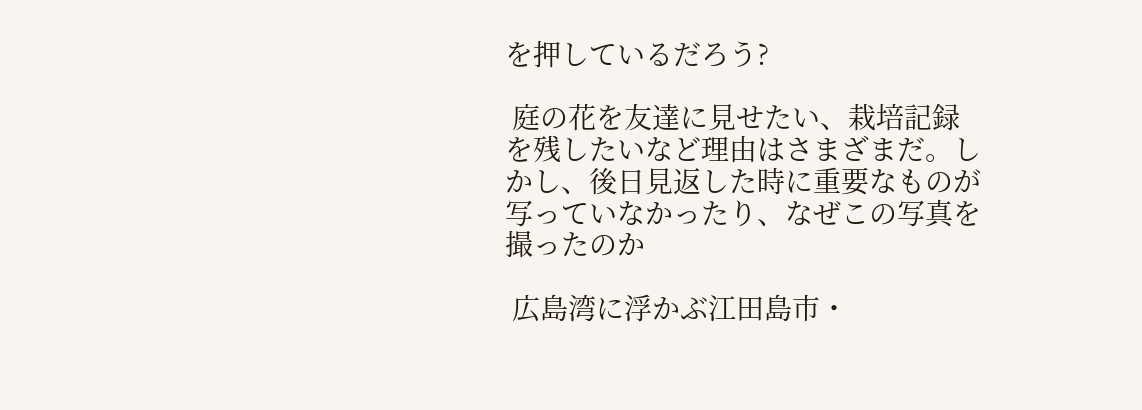を押しているだろう?

 庭の花を友達に見せたい、栽培記録を残したいなど理由はさまざまだ。しかし、後日見返した時に重要なものが写っていなかったり、なぜこの写真を撮ったのか

 広島湾に浮かぶ江田島市・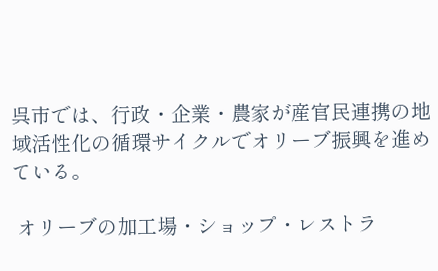呉市では、行政・企業・農家が産官民連携の地域活性化の循環サイクルでオリーブ振興を進めている。

 オリーブの加工場・ショップ・レストラ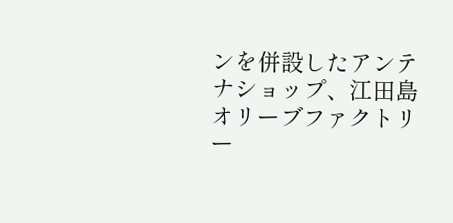ンを併設したアンテナショップ、江田島オリーブファクトリー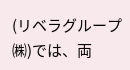(リベラグループ㈱)では、両